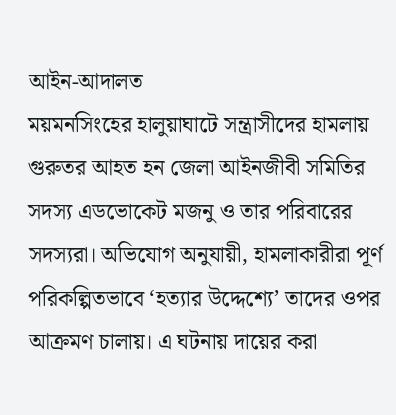আইন-আদালত
ময়মনসিংহের হালুয়াঘাটে সন্ত্রাসীদের হামলায় গুরুতর আহত হন জেলা আইনজীবী সমিতির সদস্য এডভোকেট মজনু ও তার পরিবারের সদস্যরা। অভিযোগ অনুযায়ী, হামলাকারীরা পূর্ণ পরিকল্পিতভাবে ‘হত্যার উদ্দেশ্যে’ তাদের ওপর আক্রমণ চালায়। এ ঘটনায় দায়ের করা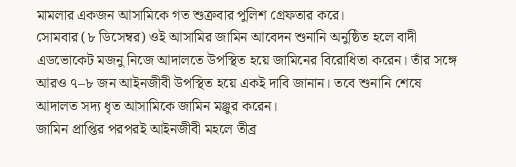মামলার একজন আসামিকে গত শুক্রবার পুলিশ গ্রেফতার করে।
সোমবার (৮ ডিসেম্বর) ওই আসামির জামিন আবেদন শুনানি অনুষ্ঠিত হলে বাদী এডভোকেট মজনু নিজে আদালতে উপস্থিত হয়ে জামিনের বিরোধিতা করেন। তাঁর সঙ্গে আরও ৭–৮ জন আইনজীবী উপস্থিত হয়ে একই দাবি জানান। তবে শুনানি শেষে আদালত সদ্য ধৃত আসামিকে জামিন মঞ্জুর করেন।
জামিন প্রাপ্তির পরপরই আইনজীবী মহলে তীব্র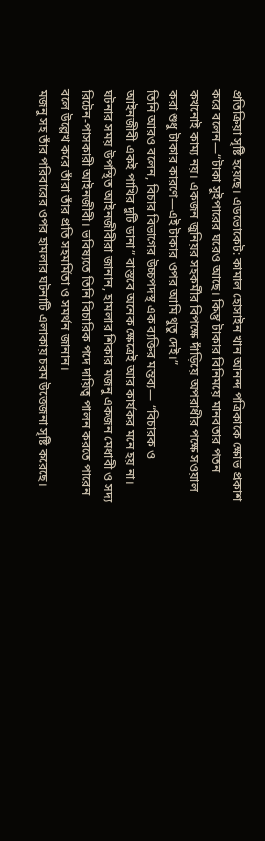প্রতিক্রিয়া সৃষ্টি হয়েছে। এডভোকেট: কামাল হোসাইন খান আনন্দ পত্রিকাকে ক্ষোভ প্রকাশ করে বলেন—“টাকা সুইপারের ঘরেও আছে। কিন্তু টাকার বিনিময়ে মানবতার পতন কখনোই কাম্য নয়। একজন জুনিয়র সহকর্মীর বিপক্ষে দাঁড়িয়ে অপরাধীর পক্ষে সওয়াল করা শুধু টাকার কারণে—এই টাকার ওপর আমি থুতু দেই।”
তিনি আরও বলেন, বিচার বিভাগের উচ্চপদস্থ এক ব্যক্তির মন্তব্য— “বিচারক ও আইনজীবী একই পাখির দুটি ডানা” বাস্তবে অনেক ক্ষেত্রেই আর কার্যকর মনে হয় না।
ঘটনার সময় উপস্থিত আইনজীবীরা জানান, হামলার শিকার মজনু একজন মেধাবী ও সদ্য রিটেন-পাসকারী আইনজীবী। ভবিষ্যতে তিনি বিচারিক পদে দায়িত্ব পালন করতে পারেন বলে উল্লেখ করে তাঁরা তাঁর প্রতি সহমর্মিতা ও সমর্থন জানান।
মজনু সহ তাঁর পরিবারের ওপর হামলার ঘটনাটি এলাকায় চরম উত্তেজনা সৃষ্টি করেছে।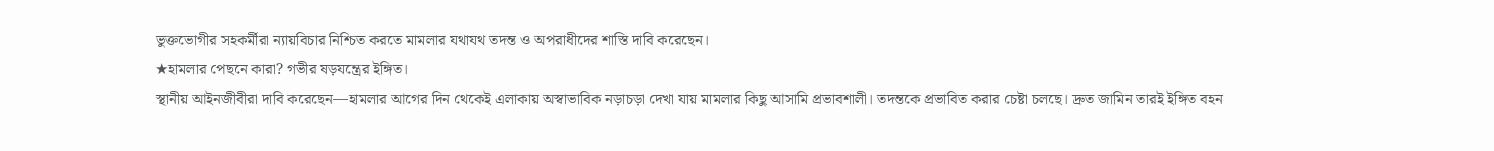ভুক্তভোগীর সহকর্মীরা ন্যায়বিচার নিশ্চিত করতে মামলার যথাযথ তদন্ত ও অপরাধীদের শাস্তি দাবি করেছেন।
★হামলার পেছনে কারা? গভীর ষড়যন্ত্রের ইঙ্গিত।
স্থানীয় আইনজীবীরা দাবি করেছেন—হামলার আগের দিন থেকেই এলাকায় অস্বাভাবিক নড়াচড়া দেখা যায় মামলার কিছু আসামি প্রভাবশালী। তদন্তকে প্রভাবিত করার চেষ্টা চলছে। দ্রুত জামিন তারই ইঙ্গিত বহন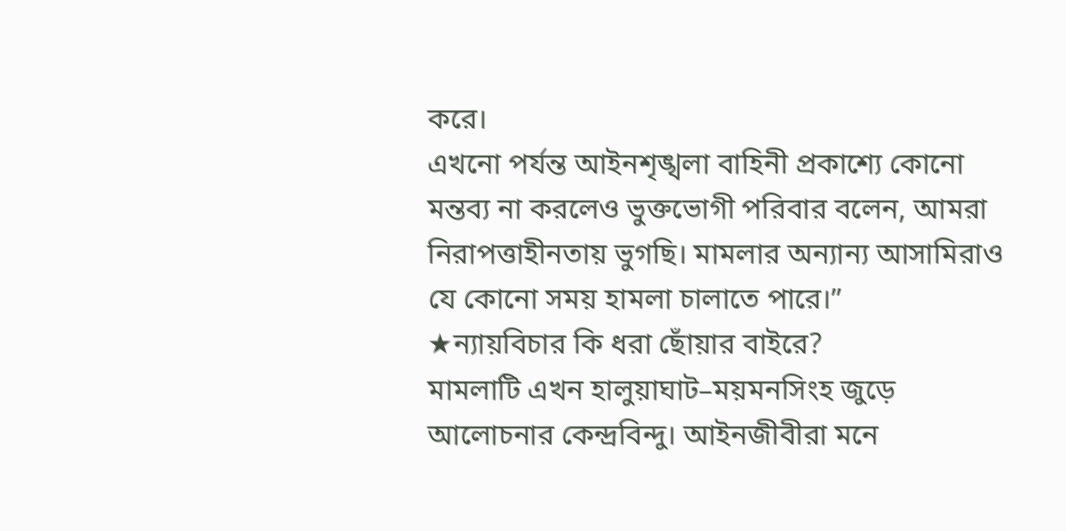করে।
এখনো পর্যন্ত আইনশৃঙ্খলা বাহিনী প্রকাশ্যে কোনো মন্তব্য না করলেও ভুক্তভোগী পরিবার বলেন, আমরা নিরাপত্তাহীনতায় ভুগছি। মামলার অন্যান্য আসামিরাও যে কোনো সময় হামলা চালাতে পারে।”
★ন্যায়বিচার কি ধরা ছোঁয়ার বাইরে?
মামলাটি এখন হালুয়াঘাট–ময়মনসিংহ জুড়ে আলোচনার কেন্দ্রবিন্দু। আইনজীবীরা মনে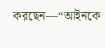করছেন—“আইনকে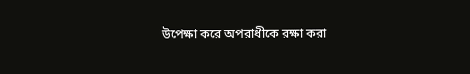উপেক্ষা করে অপরাধীকে রক্ষা করা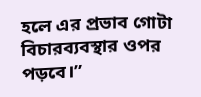হলে এর প্রভাব গোটা বিচারব্যবস্থার ওপর পড়বে।”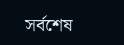সর্বশেষ